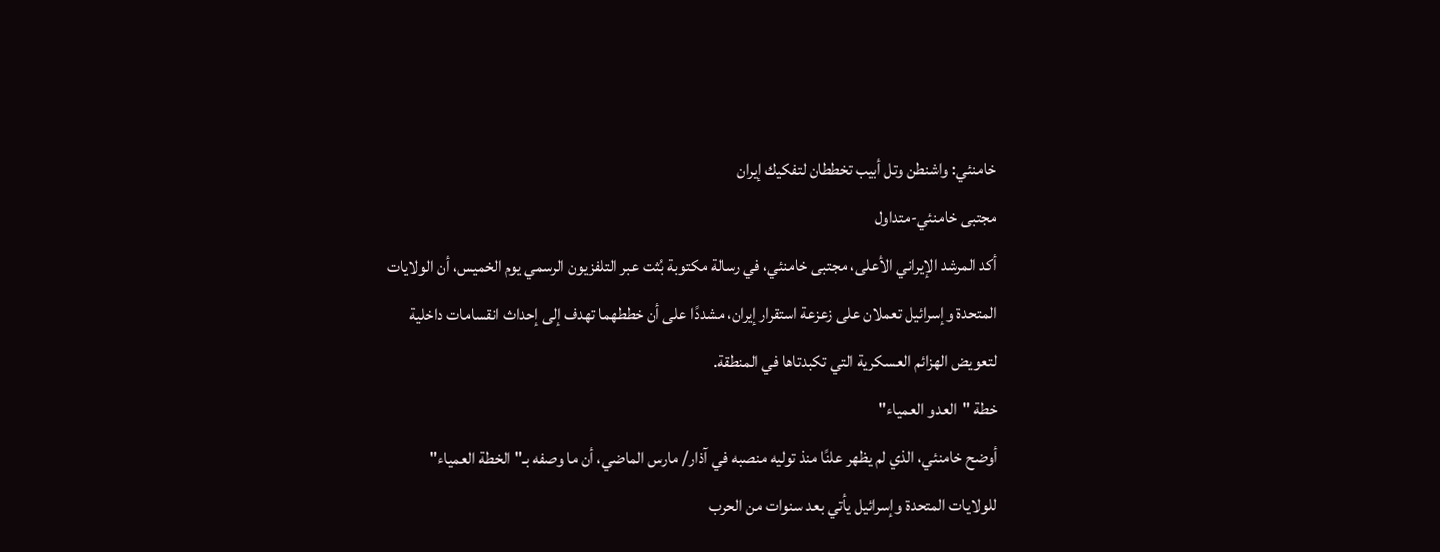خامنئي: واشنطن وتل أبيب تخططان لتفكيك إيران
مجتبى خامنئي-متداول
أكد المرشد الإيراني الأعلى، مجتبى خامنئي، في رسالة مكتوبة بُثت عبر التلفزيون الرسمي يوم الخميس، أن الولايات المتحدة وإسرائيل تعملان على زعزعة استقرار إيران، مشددًا على أن خططهما تهدف إلى إحداث انقسامات داخلية لتعويض الهزائم العسكرية التي تكبدتاها في المنطقة.
خطة "العدو العمياء"
أوضح خامنئي، الذي لم يظهر علنًا منذ توليه منصبه في آذار/ مارس الماضي، أن ما وصفه بـ"الخطة العمياء" للولايات المتحدة وإسرائيل يأتي بعد سنوات من الحرب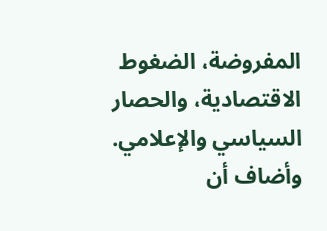المفروضة، الضغوط الاقتصادية، والحصار السياسي والإعلامي. وأضاف أن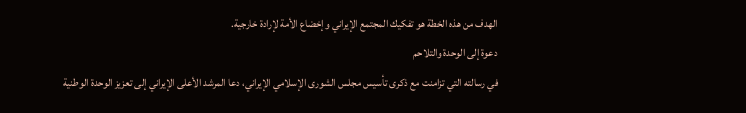الهدف من هذه الخطة هو تفكيك المجتمع الإيراني وإخضاع الأمة لإرادة خارجية.
دعوة إلى الوحدة والتلاحم
في رسالته التي تزامنت مع ذكرى تأسيس مجلس الشورى الإسلامي الإيراني، دعا المرشد الأعلى الإيراني إلى تعزيز الوحدة الوطنية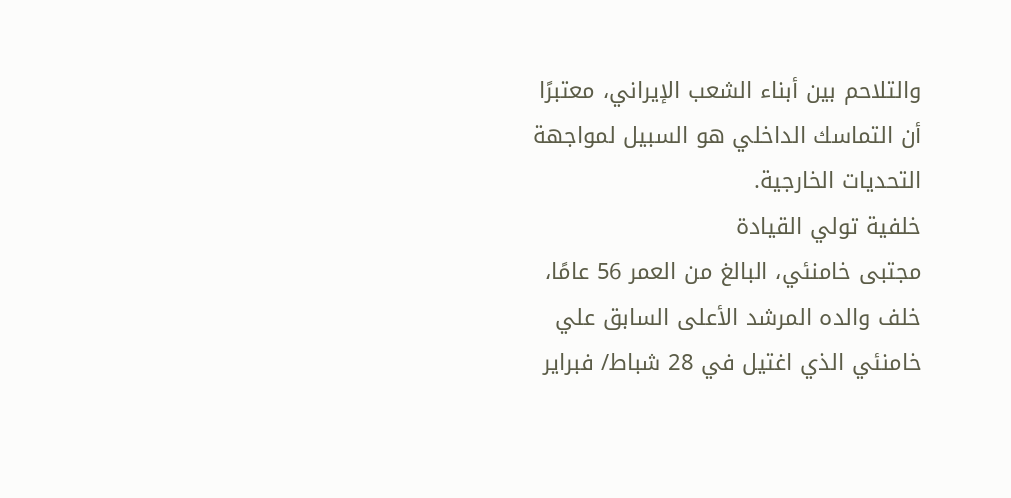والتلاحم بين أبناء الشعب الإيراني، معتبرًا أن التماسك الداخلي هو السبيل لمواجهة التحديات الخارجية.
خلفية تولي القيادة
مجتبى خامنئي، البالغ من العمر 56 عامًا، خلف والده المرشد الأعلى السابق علي خامنئي الذي اغتيل في 28 شباط/ فبراير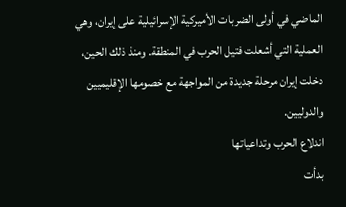الماضي في أولى الضربات الأميركية الإسرائيلية على إيران، وهي العملية التي أشعلت فتيل الحرب في المنطقة. ومنذ ذلك الحين، دخلت إيران مرحلة جديدة من المواجهة مع خصومها الإقليميين والدوليين.
اندلاع الحرب وتداعياتها
بدأت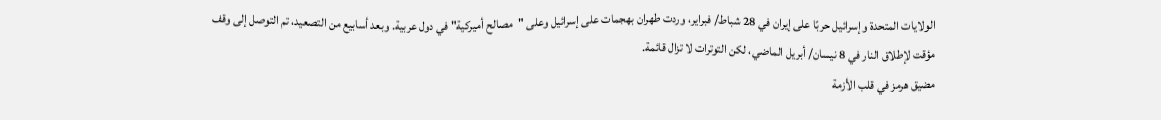الولايات المتحدة وإسرائيل حربًا على إيران في 28 شباط/ فبراير، وردت طهران بهجمات على إسرائيل وعلى "مصالح أميركية" في دول عربية. وبعد أسابيع من التصعيد، تم التوصل إلى وقف مؤقت لإطلاق النار في 8 نيسان/ أبريل الماضي، لكن التوترات لا تزال قائمة.
مضيق هرمز في قلب الأزمة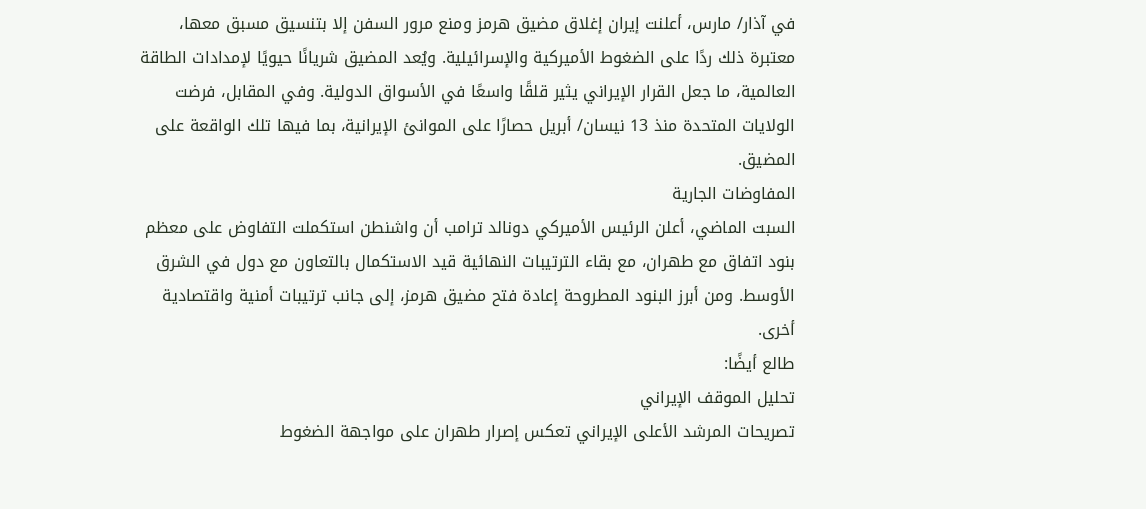في آذار/ مارس، أعلنت إيران إغلاق مضيق هرمز ومنع مرور السفن إلا بتنسيق مسبق معها، معتبرة ذلك ردًا على الضغوط الأميركية والإسرائيلية. ويُعد المضيق شريانًا حيويًا لإمدادات الطاقة العالمية، ما جعل القرار الإيراني يثير قلقًا واسعًا في الأسواق الدولية. وفي المقابل، فرضت الولايات المتحدة منذ 13 نيسان/ أبريل حصارًا على الموانئ الإيرانية، بما فيها تلك الواقعة على المضيق.
المفاوضات الجارية
السبت الماضي، أعلن الرئيس الأميركي دونالد ترامب أن واشنطن استكملت التفاوض على معظم بنود اتفاق مع طهران، مع بقاء الترتيبات النهائية قيد الاستكمال بالتعاون مع دول في الشرق الأوسط. ومن أبرز البنود المطروحة إعادة فتح مضيق هرمز، إلى جانب ترتيبات أمنية واقتصادية أخرى.
طالع أيضًا:
تحليل الموقف الإيراني
تصريحات المرشد الأعلى الإيراني تعكس إصرار طهران على مواجهة الضغوط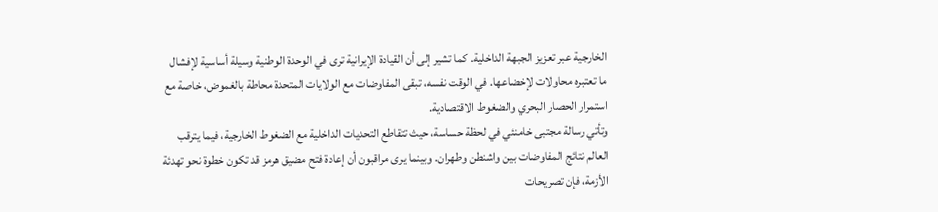الخارجية عبر تعزيز الجبهة الداخلية. كما تشير إلى أن القيادة الإيرانية ترى في الوحدة الوطنية وسيلة أساسية لإفشال ما تعتبره محاولات لإخضاعها. في الوقت نفسه، تبقى المفاوضات مع الولايات المتحدة محاطة بالغموض، خاصة مع استمرار الحصار البحري والضغوط الاقتصادية.
وتأتي رسالة مجتبى خامنئي في لحظة حساسة، حيث تتقاطع التحديات الداخلية مع الضغوط الخارجية، فيما يترقب العالم نتائج المفاوضات بين واشنطن وطهران. وبينما يرى مراقبون أن إعادة فتح مضيق هرمز قد تكون خطوة نحو تهدئة الأزمة، فإن تصريحات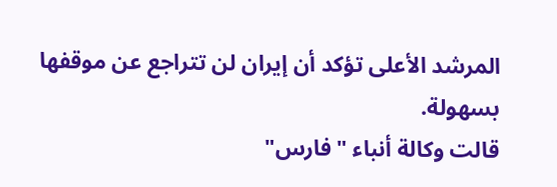المرشد الأعلى تؤكد أن إيران لن تتراجع عن موقفها بسهولة.
قالت وكالة أنباء "فارس"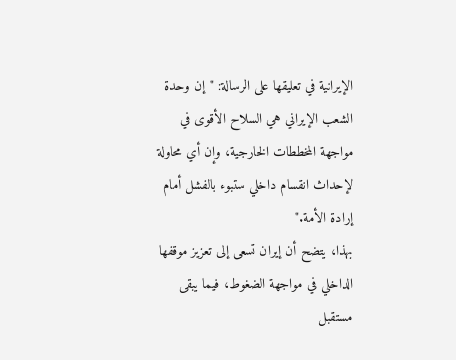الإيرانية في تعليقها على الرسالة: "إن وحدة الشعب الإيراني هي السلاح الأقوى في مواجهة المخططات الخارجية، وإن أي محاولة لإحداث انقسام داخلي ستبوء بالفشل أمام إرادة الأمة."
بهذا، يتضح أن إيران تسعى إلى تعزيز موقفها الداخلي في مواجهة الضغوط، فيما يبقى مستقبل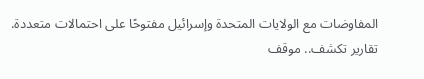المفاوضات مع الولايات المتحدة وإسرائيل مفتوحًا على احتمالات متعددة.
تقارير تكشف.. موقف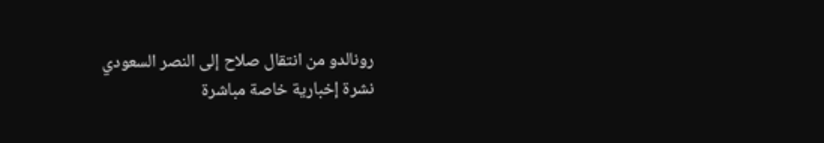رونالدو من انتقال صلاح إلى النصر السعودي
نشرة إخبارية خاصة مباشرة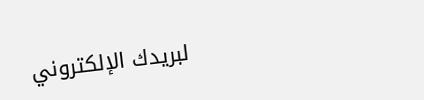لبريدك الإلكتروني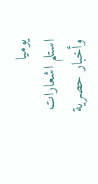يوميا
استلم اشعارات وأخبار حصرية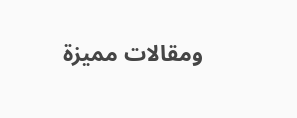ومقالات مميزة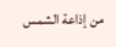من إذاعة الشمس